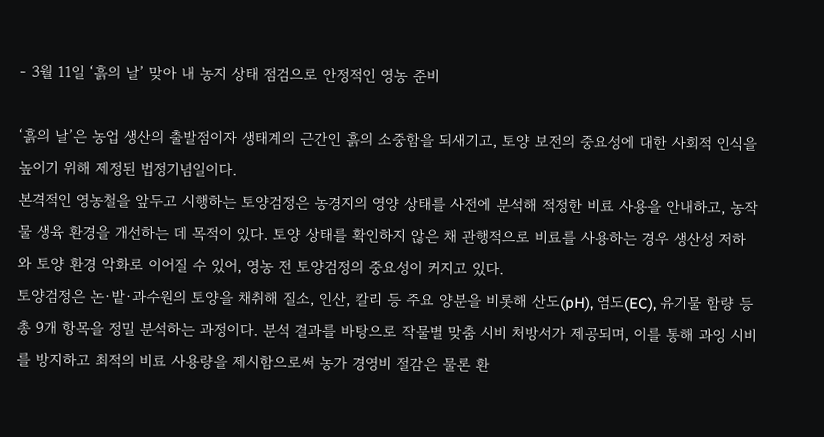- 3월 11일 ‘흙의 날’ 맞아 내 농지 상태 점검으로 안정적인 영농 준비

‘흙의 날’은 농업 생산의 출발점이자 생태계의 근간인 흙의 소중함을 되새기고, 토양 보전의 중요성에 대한 사회적 인식을 높이기 위해 제정된 법정기념일이다.
본격적인 영농철을 앞두고 시행하는 토양검정은 농경지의 영양 상태를 사전에 분석해 적정한 비료 사용을 안내하고, 농작물 생육 환경을 개선하는 데 목적이 있다. 토양 상태를 확인하지 않은 채 관행적으로 비료를 사용하는 경우 생산성 저하와 토양 환경 악화로 이어질 수 있어, 영농 전 토양검정의 중요성이 커지고 있다.
토양검정은 논·밭·과수원의 토양을 채취해 질소, 인산, 칼리 등 주요 양분을 비롯해 산도(pH), 염도(EC), 유기물 함량 등 총 9개 항목을 정밀 분석하는 과정이다. 분석 결과를 바탕으로 작물별 맞춤 시비 처방서가 제공되며, 이를 통해 과잉 시비를 방지하고 최적의 비료 사용량을 제시함으로써 농가 경영비 절감은 물론 환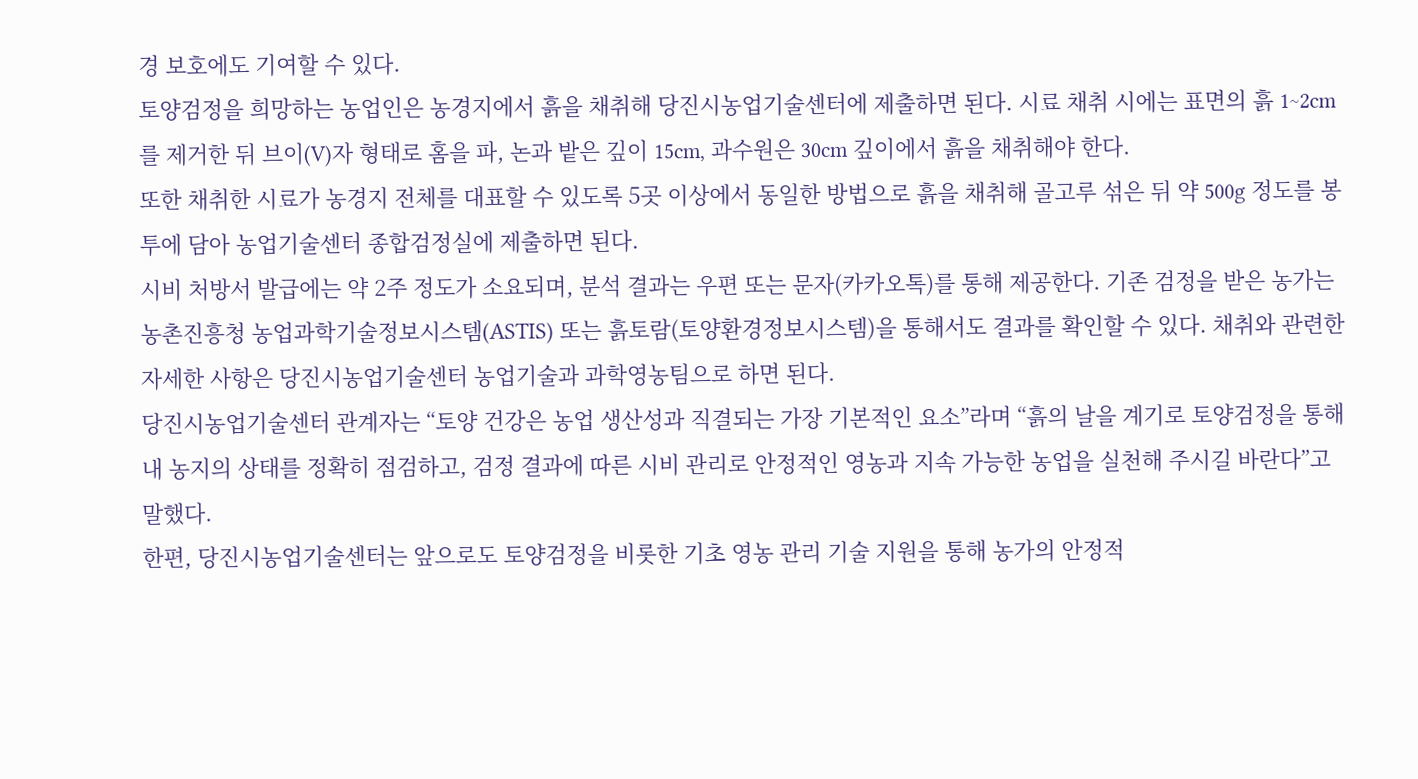경 보호에도 기여할 수 있다.
토양검정을 희망하는 농업인은 농경지에서 흙을 채취해 당진시농업기술센터에 제출하면 된다. 시료 채취 시에는 표면의 흙 1~2cm를 제거한 뒤 브이(V)자 형태로 홈을 파, 논과 밭은 깊이 15cm, 과수원은 30cm 깊이에서 흙을 채취해야 한다.
또한 채취한 시료가 농경지 전체를 대표할 수 있도록 5곳 이상에서 동일한 방법으로 흙을 채취해 골고루 섞은 뒤 약 500g 정도를 봉투에 담아 농업기술센터 종합검정실에 제출하면 된다.
시비 처방서 발급에는 약 2주 정도가 소요되며, 분석 결과는 우편 또는 문자(카카오톡)를 통해 제공한다. 기존 검정을 받은 농가는 농촌진흥청 농업과학기술정보시스템(ASTIS) 또는 흙토람(토양환경정보시스템)을 통해서도 결과를 확인할 수 있다. 채취와 관련한 자세한 사항은 당진시농업기술센터 농업기술과 과학영농팀으로 하면 된다.
당진시농업기술센터 관계자는 “토양 건강은 농업 생산성과 직결되는 가장 기본적인 요소”라며 “흙의 날을 계기로 토양검정을 통해 내 농지의 상태를 정확히 점검하고, 검정 결과에 따른 시비 관리로 안정적인 영농과 지속 가능한 농업을 실천해 주시길 바란다”고 말했다.
한편, 당진시농업기술센터는 앞으로도 토양검정을 비롯한 기초 영농 관리 기술 지원을 통해 농가의 안정적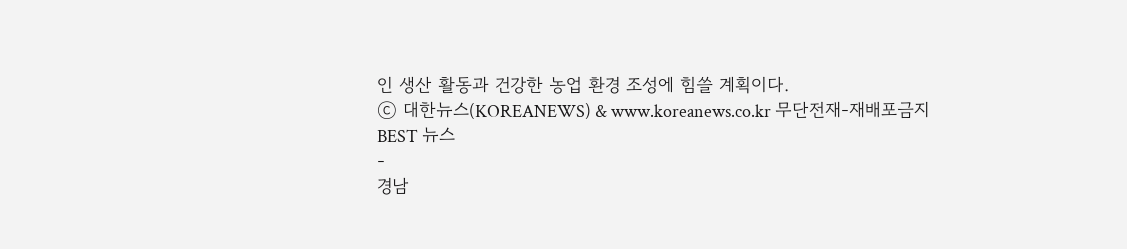인 생산 활동과 건강한 농업 환경 조성에 힘쓸 계획이다.
ⓒ 대한뉴스(KOREANEWS) & www.koreanews.co.kr 무단전재-재배포금지
BEST 뉴스
-
경남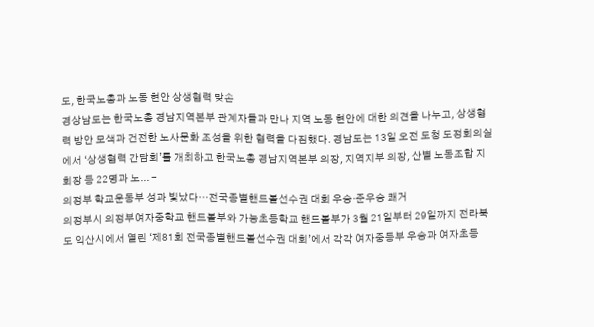도, 한국노총과 노동 현안 상생협력 맞손
경상남도는 한국노총 경남지역본부 관계자들과 만나 지역 노동 현안에 대한 의견을 나누고, 상생협력 방안 모색과 건전한 노사문화 조성을 위한 협력을 다짐했다. 경남도는 13일 오전 도청 도정회의실에서 ‘상생협력 간담회’를 개최하고 한국노총 경남지역본부 의장, 지역지부 의장, 산별 노동조합 지회장 등 22명과 노... -
의정부 학교운동부 성과 빛났다…전국종별핸드볼선수권 대회 우승‧준우승 쾌거
의정부시 의정부여자중학교 핸드볼부와 가능초등학교 핸드볼부가 3월 21일부터 29일까지 전라북도 익산시에서 열린 ‘제81회 전국종별핸드볼선수권 대회’에서 각각 여자중등부 우승과 여자초등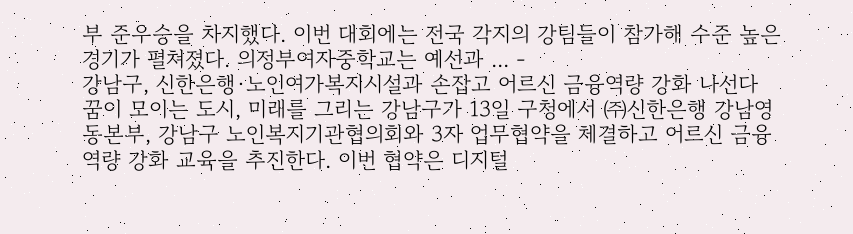부 준우승을 차지했다. 이번 대회에는 전국 각지의 강팀들이 참가해 수준 높은 경기가 펼쳐졌다. 의정부여자중학교는 예선과 ... -
강남구, 신한은행·노인여가복지시설과 손잡고 어르신 금융역량 강화 나선다
꿈이 모이는 도시, 미래를 그리는 강남구가 13일 구청에서 ㈜신한은행 강남영동본부, 강남구 노인복지기관협의회와 3자 업무협약을 체결하고 어르신 금융역량 강화 교육을 추진한다. 이번 협약은 디지털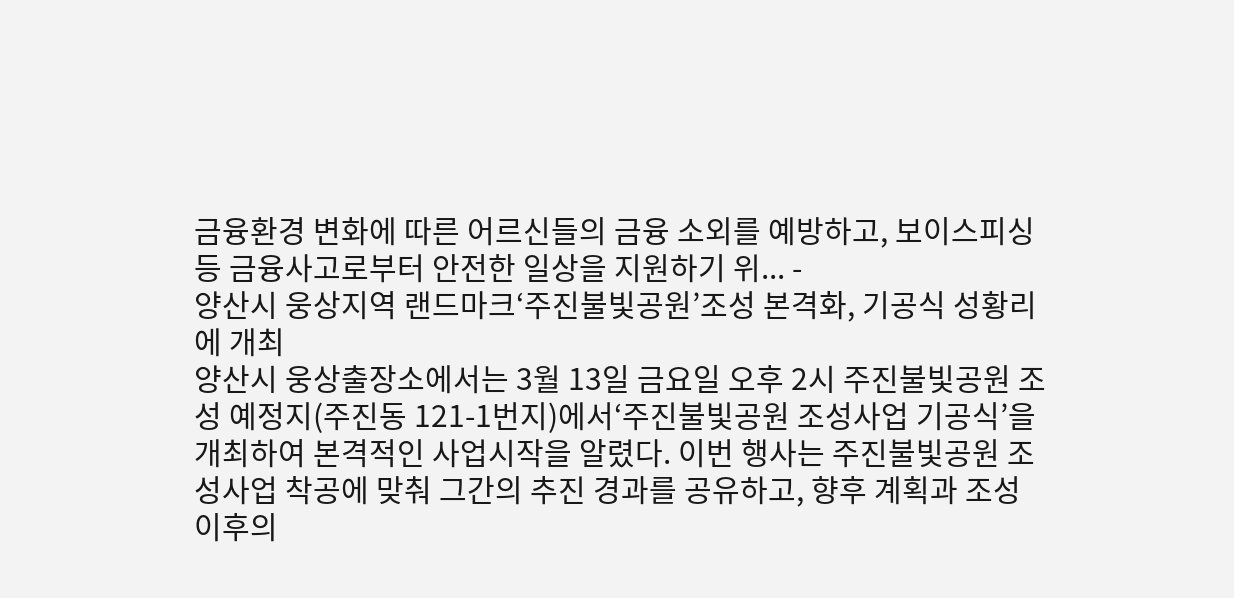금융환경 변화에 따른 어르신들의 금융 소외를 예방하고, 보이스피싱 등 금융사고로부터 안전한 일상을 지원하기 위... -
양산시 웅상지역 랜드마크‘주진불빛공원’조성 본격화, 기공식 성황리에 개최
양산시 웅상출장소에서는 3월 13일 금요일 오후 2시 주진불빛공원 조성 예정지(주진동 121-1번지)에서‘주진불빛공원 조성사업 기공식’을 개최하여 본격적인 사업시작을 알렸다. 이번 행사는 주진불빛공원 조성사업 착공에 맞춰 그간의 추진 경과를 공유하고, 향후 계획과 조성 이후의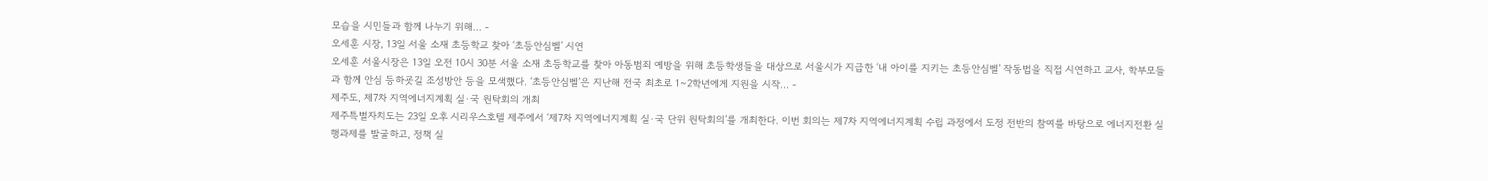모습을 시민들과 함께 나누기 위해... -
오세훈 시장, 13일 서울 소재 초등학교 찾아 ‘초등안심벨’ 시연
오세훈 서울시장은 13일 오전 10시 30분 서울 소재 초등학교를 찾아 아동범죄 예방을 위해 초등학생들을 대상으로 서울시가 지급한 ‘내 아이를 지키는 초등안심벨’ 작동법을 직접 시연하고 교사, 학부모들과 함께 안심 등하굣길 조성방안 등을 모색했다. ‘초등안심벨’은 지난해 전국 최초로 1~2학년에게 지원을 시작... -
제주도, 제7차 지역에너지계획 실·국 원탁회의 개최
제주특별자치도는 23일 오후 시리우스호텔 제주에서 ‘제7차 지역에너지계획 실·국 단위 원탁회의’를 개최한다. 이번 회의는 제7차 지역에너지계획 수립 과정에서 도정 전반의 참여를 바탕으로 에너지전환 실행과제를 발굴하고, 정책 실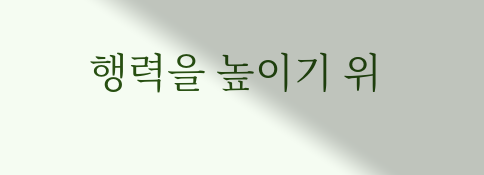행력을 높이기 위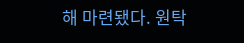해 마련됐다. 원탁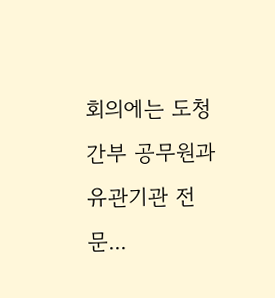회의에는 도청 간부 공무원과 유관기관 전문...